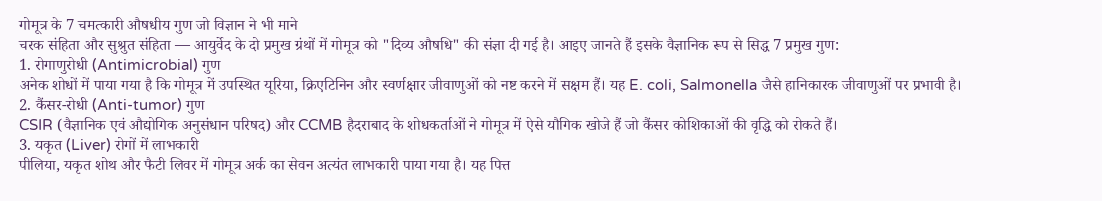गोमूत्र के 7 चमत्कारी औषधीय गुण जो विज्ञान ने भी माने
चरक संहिता और सुश्रुत संहिता — आयुर्वेद के दो प्रमुख ग्रंथों में गोमूत्र को "दिव्य औषधि" की संज्ञा दी गई है। आइए जानते हैं इसके वैज्ञानिक रूप से सिद्ध 7 प्रमुख गुण:
1. रोगाणुरोधी (Antimicrobial) गुण
अनेक शोधों में पाया गया है कि गोमूत्र में उपस्थित यूरिया, क्रिएटिनिन और स्वर्णक्षार जीवाणुओं को नष्ट करने में सक्षम हैं। यह E. coli, Salmonella जैसे हानिकारक जीवाणुओं पर प्रभावी है।
2. कैंसर-रोधी (Anti-tumor) गुण
CSIR (वैज्ञानिक एवं औद्योगिक अनुसंधान परिषद) और CCMB हैदराबाद के शोधकर्ताओं ने गोमूत्र में ऐसे यौगिक खोजे हैं जो कैंसर कोशिकाओं की वृद्धि को रोकते हैं।
3. यकृत (Liver) रोगों में लाभकारी
पीलिया, यकृत शोथ और फैटी लिवर में गोमूत्र अर्क का सेवन अत्यंत लाभकारी पाया गया है। यह पित्त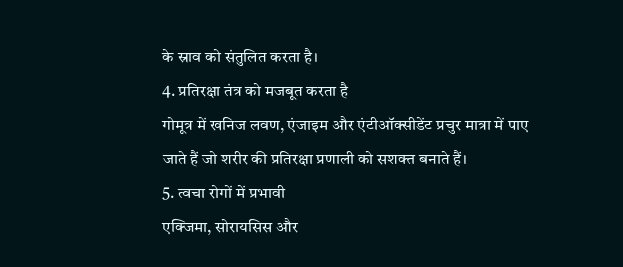के स्राव को संतुलित करता है।
4. प्रतिरक्षा तंत्र को मजबूत करता है
गोमूत्र में खनिज लवण, एंजाइम और एंटीऑक्सीडेंट प्रचुर मात्रा में पाए जाते हैं जो शरीर की प्रतिरक्षा प्रणाली को सशक्त बनाते हैं।
5. त्वचा रोगों में प्रभावी
एक्जिमा, सोरायसिस और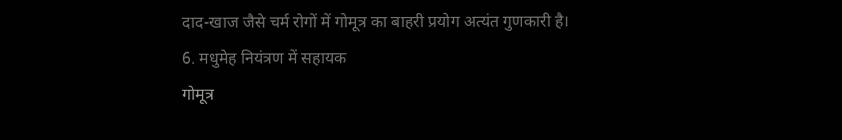दाद-खाज जैसे चर्म रोगों में गोमूत्र का बाहरी प्रयोग अत्यंत गुणकारी है।
6. मधुमेह नियंत्रण में सहायक
गोमूत्र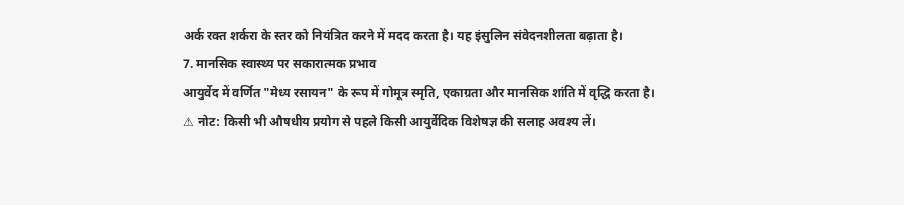अर्क रक्त शर्करा के स्तर को नियंत्रित करने में मदद करता है। यह इंसुलिन संवेदनशीलता बढ़ाता है।
7. मानसिक स्वास्थ्य पर सकारात्मक प्रभाव
आयुर्वेद में वर्णित "मेध्य रसायन" के रूप में गोमूत्र स्मृति, एकाग्रता और मानसिक शांति में वृद्धि करता है।
⚠ नोट: किसी भी औषधीय प्रयोग से पहले किसी आयुर्वेदिक विशेषज्ञ की सलाह अवश्य लें।